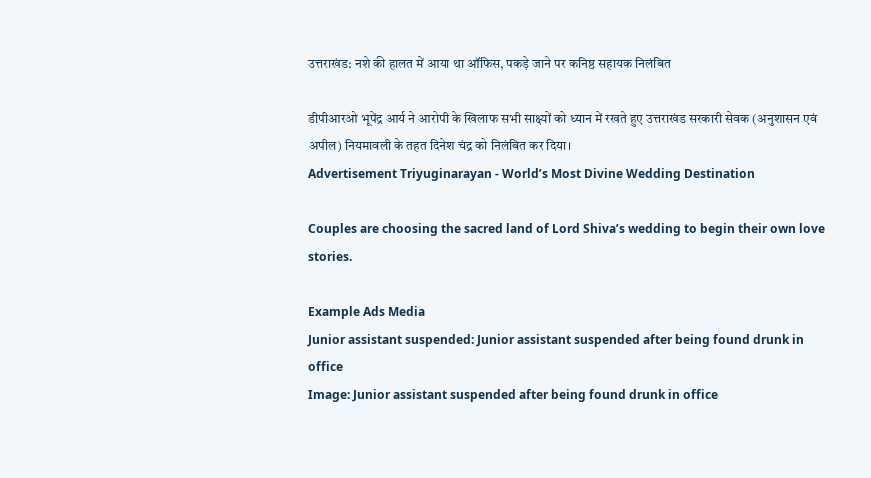उत्तराखंड: नशे की हालत में आया था ऑफिस, पकड़े जाने पर कनिष्ठ सहायक निलंबित

डीपीआरओ भूपेंद्र आर्य ने आरोपी के खिलाफ सभी साक्ष्यों को ध्यान में रखते हुए उत्तराखंड सरकारी सेवक (अनुशासन एवं अपील) नियमावली के तहत दिनेश चंद्र को निलंबित कर दिया।
Advertisement Triyuginarayan - World’s Most Divine Wedding Destination

Couples are choosing the sacred land of Lord Shiva’s wedding to begin their own love stories.

Example Ads Media
Junior assistant suspended: Junior assistant suspended after being found drunk in office
Image: Junior assistant suspended after being found drunk in office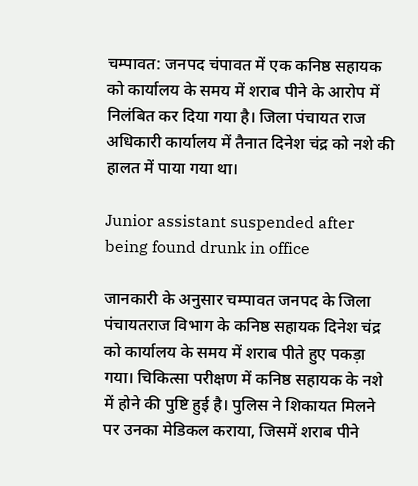चम्पावत: जनपद चंपावत में एक कनिष्ठ सहायक को कार्यालय के समय में शराब पीने के आरोप में निलंबित कर दिया गया है। जिला पंचायत राज अधिकारी कार्यालय में तैनात दिनेश चंद्र को नशे की हालत में पाया गया था।

Junior assistant suspended after being found drunk in office

जानकारी के अनुसार चम्पावत जनपद के जिला पंचायतराज विभाग के कनिष्ठ सहायक दिनेश चंद्र को कार्यालय के समय में शराब पीते हुए पकड़ा गया। चिकित्सा परीक्षण में कनिष्ठ सहायक के नशे में होने की पुष्टि हुई है। पुलिस ने शिकायत मिलने पर उनका मेडिकल कराया, जिसमें शराब पीने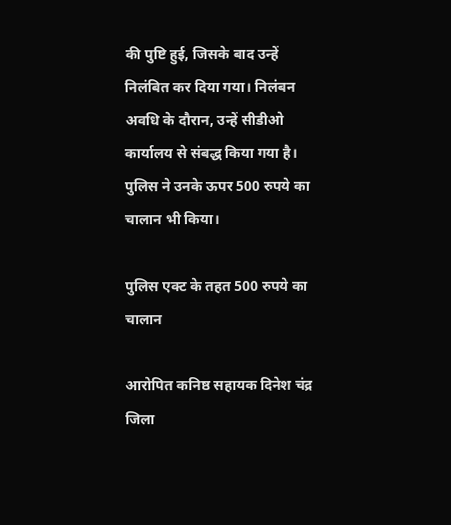की पुष्टि हुई, जिसके बाद उन्हें निलंबित कर दिया गया। निलंबन अवधि के दौरान, उन्हें सीडीओ कार्यालय से संबद्ध किया गया है। पुलिस ने उनके ऊपर 500 रुपये का चालान भी किया।

पुलिस एक्ट के तहत 500 रुपये का चालान

आरोपित कनिष्ठ सहायक दिनेश चंद्र जिला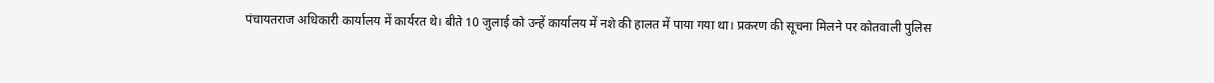पंचायतराज अधिकारी कार्यालय में कार्यरत थे। बीते 10 जुलाई को उन्हें कार्यालय में नशे की हालत में पाया गया था। प्रकरण की सूचना मिलने पर कोतवाली पुलिस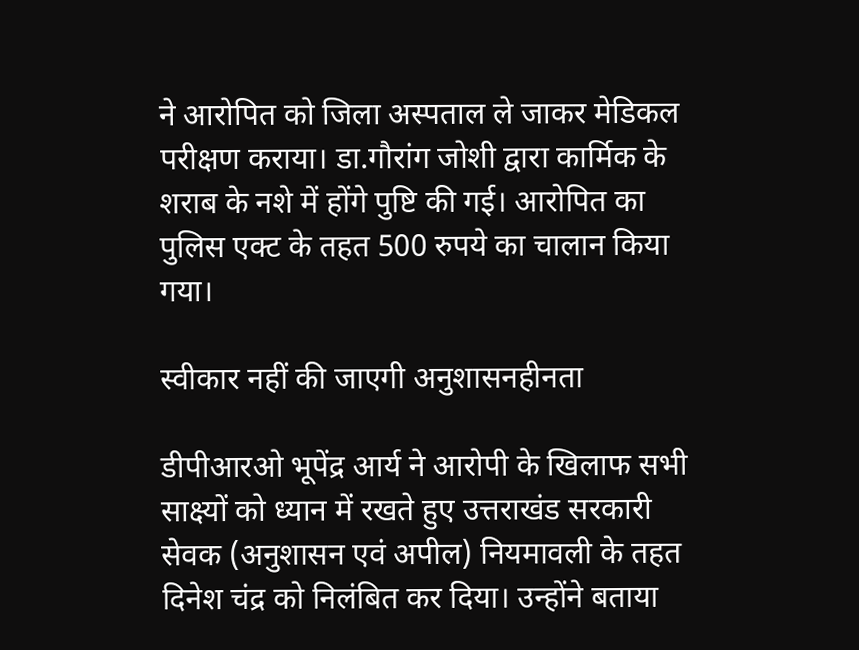ने आरोपित को जिला अस्पताल ले जाकर मेडिकल परीक्षण कराया। डा.गौरांग जोशी द्वारा कार्मिक के शराब के नशे में होंगे पुष्टि की गई। आरोपित का पुलिस एक्ट के तहत 500 रुपये का चालान किया गया।

स्वीकार नहीं की जाएगी अनुशासनहीनता

डीपीआरओ भूपेंद्र आर्य ने आरोपी के खिलाफ सभी साक्ष्यों को ध्यान में रखते हुए उत्तराखंड सरकारी सेवक (अनुशासन एवं अपील) नियमावली के तहत दिनेश चंद्र को निलंबित कर दिया। उन्होंने बताया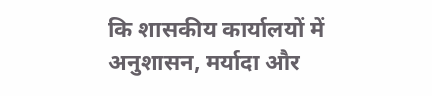कि शासकीय कार्यालयों में अनुशासन, मर्यादा और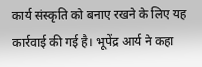कार्य संस्कृति को बनाए रखने के लिए यह कार्रवाई की गई है। भूपेंद्र आर्य ने कहा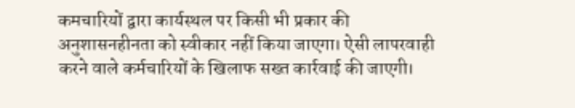कमचारियों द्वारा कार्यस्थल पर किसी भी प्रकार की अनुशासनहीनता को स्वीकार नहीं किया जाएगा। ऐसी लापरवाही करने वाले कर्मचारियों के खिलाफ सख्त कार्रवाई की जाएगी।